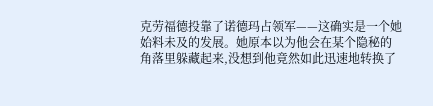克劳福德投靠了诺德玛占领军——这确实是一个她始料未及的发展。她原本以为他会在某个隐秘的角落里躲藏起来,没想到他竟然如此迅速地转换了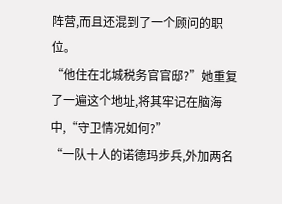阵营,而且还混到了一个顾问的职位。
“他住在北城税务官官邸?”她重复了一遍这个地址,将其牢记在脑海中,“守卫情况如何?”
“一队十人的诺德玛步兵,外加两名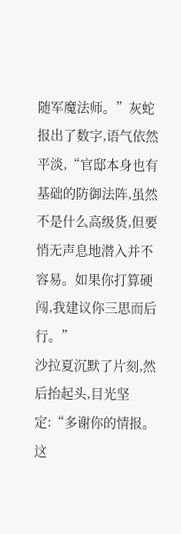随军魔法师。”灰蛇报出了数字,语气依然平淡,“官邸本身也有基础的防御法阵,虽然不是什么高级货,但要悄无声息地潜入并不容易。如果你打算硬闯,我建议你三思而后行。”
沙拉夏沉默了片刻,然后抬起头,目光坚定:“多谢你的情报。这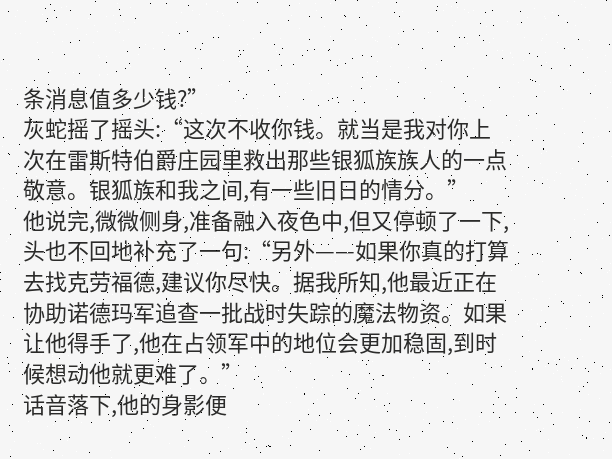条消息值多少钱?”
灰蛇摇了摇头:“这次不收你钱。就当是我对你上次在雷斯特伯爵庄园里救出那些银狐族族人的一点敬意。银狐族和我之间,有一些旧日的情分。”
他说完,微微侧身,准备融入夜色中,但又停顿了一下,头也不回地补充了一句:“另外——如果你真的打算去找克劳福德,建议你尽快。据我所知,他最近正在协助诺德玛军追查一批战时失踪的魔法物资。如果让他得手了,他在占领军中的地位会更加稳固,到时候想动他就更难了。”
话音落下,他的身影便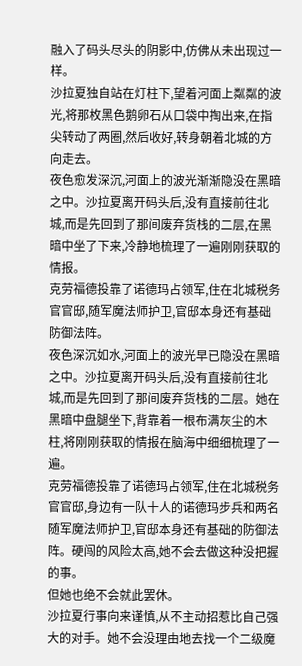融入了码头尽头的阴影中,仿佛从未出现过一样。
沙拉夏独自站在灯柱下,望着河面上粼粼的波光,将那枚黑色鹅卵石从口袋中掏出来,在指尖转动了两圈,然后收好,转身朝着北城的方向走去。
夜色愈发深沉,河面上的波光渐渐隐没在黑暗之中。沙拉夏离开码头后,没有直接前往北城,而是先回到了那间废弃货栈的二层,在黑暗中坐了下来,冷静地梳理了一遍刚刚获取的情报。
克劳福德投靠了诺德玛占领军,住在北城税务官官邸,随军魔法师护卫,官邸本身还有基础防御法阵。
夜色深沉如水,河面上的波光早已隐没在黑暗之中。沙拉夏离开码头后,没有直接前往北城,而是先回到了那间废弃货栈的二层。她在黑暗中盘腿坐下,背靠着一根布满灰尘的木柱,将刚刚获取的情报在脑海中细细梳理了一遍。
克劳福德投靠了诺德玛占领军,住在北城税务官官邸,身边有一队十人的诺德玛步兵和两名随军魔法师护卫,官邸本身还有基础的防御法阵。硬闯的风险太高,她不会去做这种没把握的事。
但她也绝不会就此罢休。
沙拉夏行事向来谨慎,从不主动招惹比自己强大的对手。她不会没理由地去找一个二级魔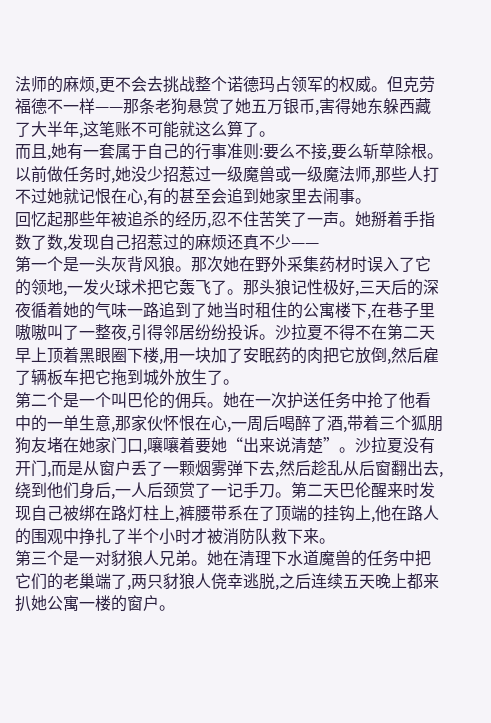法师的麻烦,更不会去挑战整个诺德玛占领军的权威。但克劳福德不一样——那条老狗悬赏了她五万银币,害得她东躲西藏了大半年,这笔账不可能就这么算了。
而且,她有一套属于自己的行事准则:要么不接,要么斩草除根。以前做任务时,她没少招惹过一级魔兽或一级魔法师,那些人打不过她就记恨在心,有的甚至会追到她家里去闹事。
回忆起那些年被追杀的经历,忍不住苦笑了一声。她掰着手指数了数,发现自己招惹过的麻烦还真不少——
第一个是一头灰背风狼。那次她在野外采集药材时误入了它的领地,一发火球术把它轰飞了。那头狼记性极好,三天后的深夜循着她的气味一路追到了她当时租住的公寓楼下,在巷子里嗷嗷叫了一整夜,引得邻居纷纷投诉。沙拉夏不得不在第二天早上顶着黑眼圈下楼,用一块加了安眠药的肉把它放倒,然后雇了辆板车把它拖到城外放生了。
第二个是一个叫巴伦的佣兵。她在一次护送任务中抢了他看中的一单生意,那家伙怀恨在心,一周后喝醉了酒,带着三个狐朋狗友堵在她家门口,嚷嚷着要她“出来说清楚”。沙拉夏没有开门,而是从窗户丢了一颗烟雾弹下去,然后趁乱从后窗翻出去,绕到他们身后,一人后颈赏了一记手刀。第二天巴伦醒来时发现自己被绑在路灯柱上,裤腰带系在了顶端的挂钩上,他在路人的围观中挣扎了半个小时才被消防队救下来。
第三个是一对豺狼人兄弟。她在清理下水道魔兽的任务中把它们的老巢端了,两只豺狼人侥幸逃脱,之后连续五天晚上都来扒她公寓一楼的窗户。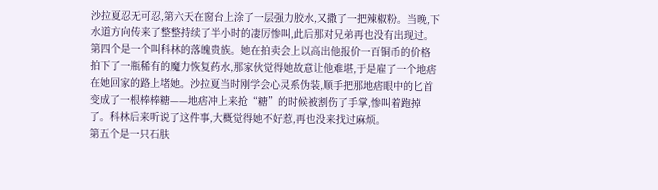沙拉夏忍无可忍,第六天在窗台上涂了一层强力胶水,又撒了一把辣椒粉。当晚,下水道方向传来了整整持续了半小时的凄厉惨叫,此后那对兄弟再也没有出现过。
第四个是一个叫科林的落魄贵族。她在拍卖会上以高出他报价一百铜币的价格拍下了一瓶稀有的魔力恢复药水,那家伙觉得她故意让他难堪,于是雇了一个地痞在她回家的路上堵她。沙拉夏当时刚学会心灵系伪装,顺手把那地痞眼中的匕首变成了一根棒棒糖——地痞冲上来抢“糖”的时候被割伤了手掌,惨叫着跑掉了。科林后来听说了这件事,大概觉得她不好惹,再也没来找过麻烦。
第五个是一只石肤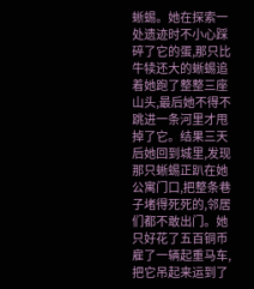蜥蜴。她在探索一处遗迹时不小心踩碎了它的蛋,那只比牛犊还大的蜥蜴追着她跑了整整三座山头,最后她不得不跳进一条河里才甩掉了它。结果三天后她回到城里,发现那只蜥蜴正趴在她公寓门口,把整条巷子堵得死死的,邻居们都不敢出门。她只好花了五百铜币雇了一辆起重马车,把它吊起来运到了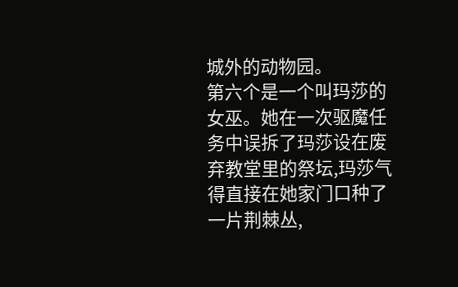城外的动物园。
第六个是一个叫玛莎的女巫。她在一次驱魔任务中误拆了玛莎设在废弃教堂里的祭坛,玛莎气得直接在她家门口种了一片荆棘丛,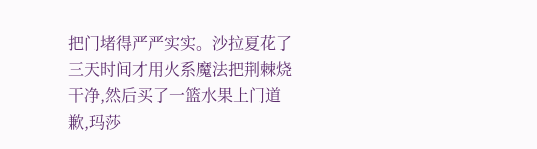把门堵得严严实实。沙拉夏花了三天时间才用火系魔法把荆棘烧干净,然后买了一篮水果上门道歉,玛莎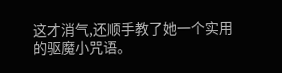这才消气,还顺手教了她一个实用的驱魔小咒语。